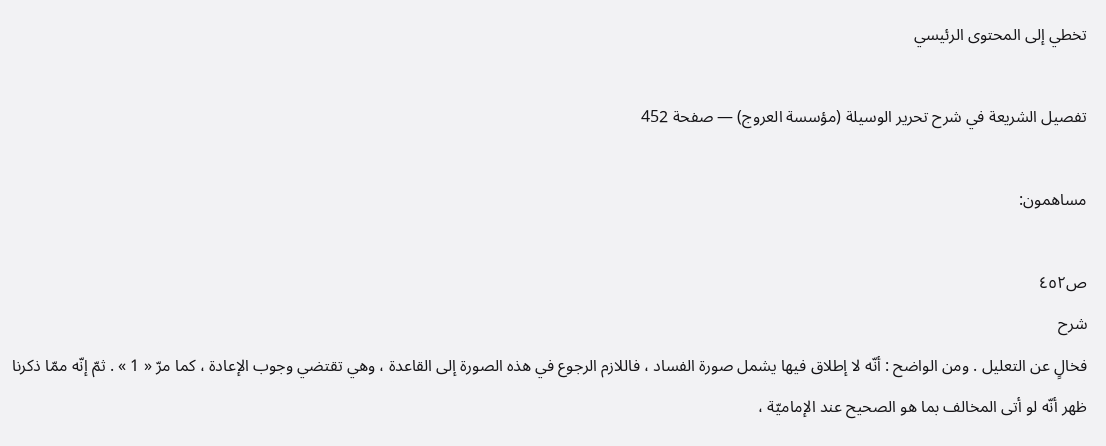تخطي إلى المحتوى الرئيسي

تفصيل الشريعة في شرح تحرير الوسيلة (مؤسسة العروج) — صفحة 452

مساهمون:

ص٤٥٢
شرح
فخالٍ عن التعليل . ومن الواضح : أنّه لا إطلاق فيها يشمل صورة الفساد ، فاللازم الرجوع في هذه الصورة إلى القاعدة ، وهي تقتضي وجوب الإعادة ، كما مرّ « 1 » . ثمّ إنّه ممّا ذكرنا ظهر أنّه لو أتى المخالف بما هو الصحيح عند الإماميّة ،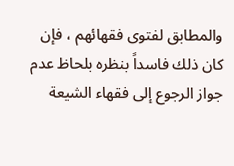والمطابق لفتوى فقهائهم ، فإن كان ذلك فاسداً بنظره بلحاظ عدم جواز الرجوع إلى فقهاء الشيعة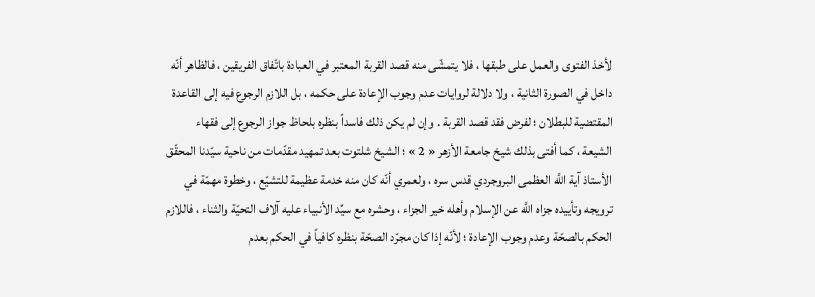لأخذ الفتوى والعمل على طبقها ، فلا يتمشّى منه قصد القربة المعتبر في العبادة باتّفاق الفريقين ، فالظاهر أنّه داخل في الصورة الثانية ، ولا دلالة لروايات عدم وجوب الإعادة على حكمه ، بل اللازم الرجوع فيه إلى القاعدة المقتضية للبطلان ؛ لفرض فقد قصد القربة . وإن لم يكن ذلك فاسداً بنظره بلحاظ جواز الرجوع إلى فقهاء الشيعة ، كما أفتى بذلك شيخ جامعة الأزهر « 2 » ؛ الشيخ شلتوت بعد تمهيد مقدّمات من ناحية سيّدنا المحقّق الأستاذ آية اللَّه العظمى البروجردي قدس سره ، ولعمري أنّه كان منه خدمة عظيمة للتشيّع ، وخطوة مهمّة في ترويجه وتأييده جزاه اللَّه عن الإسلام وأهله خير الجزاء ، وحشره مع سيِّد الأنبياء عليه آلاف التحيّة والثناء ، فاللازم الحكم بالصحّة وعدم وجوب الإعادة ؛ لأنّه إذا كان مجرّد الصحّة بنظره كافياً في الحكم بعدم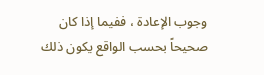وجوب الإعادة ، ففيما إذا كان صحيحاً بحسب الواقع يكون ذلك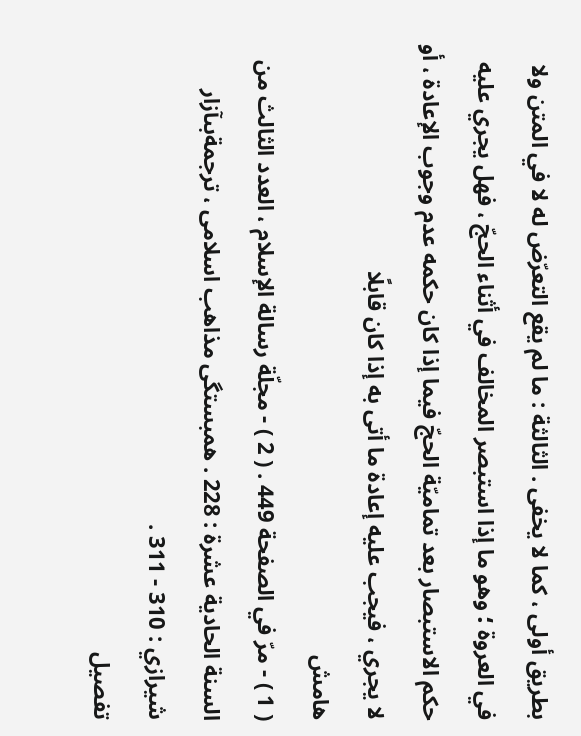بطريق أولى ، كما لا يخفى . الثالثة : ما لم يقع التعرّض له لا في المتن ولا في العروة ؛ وهو ما إذا استبصر المخالف في أثناء الحجّ ، فهل يجري عليه حكم الاستبصار بعد تماميّة الحجّ فيما إذا كان حكمه عدم وجوب الإعادة ، أو لا يجري ، فيجب عليه إعادة ما أتى به إذا كان قابلًا
هامش
( 1 ) - مرّ في الصفحة 449 . ( 2 ) - مجلّة رسالة الإسلام ، العدد الثالث من السنة الحادية عشرة : 228 . همبستگى مذاهب اسلامى ، ترجمةبىآزار شيرازي : 310 - 311 .
تفصيل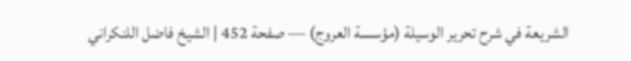الشريعة في شرح تحرير الوسيلة (مؤسسة العروج) — صفحة 452 | الشيخ فاضل اللنكراني